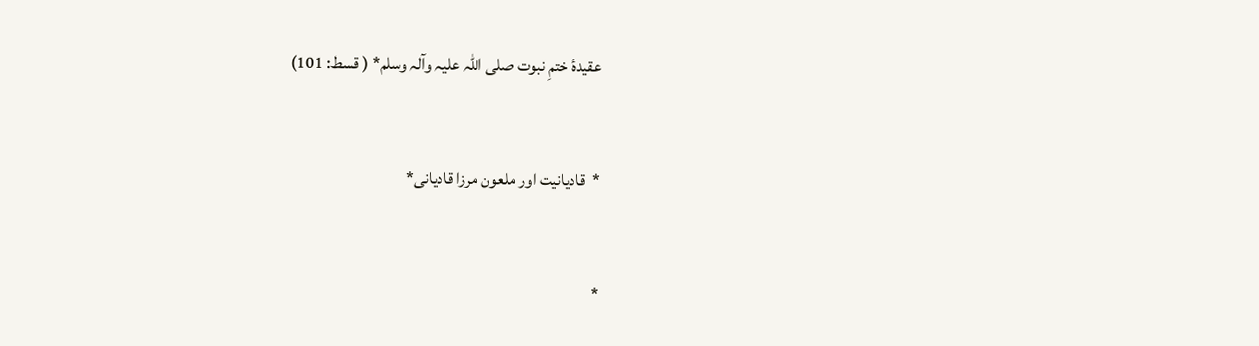عقیدۂ ختمِ نبوت صلی اللہ علیہ وآلہ وسلم* ( قسط: 101)


*  قادیانیت اور ملعون مرزا قادیانی*


*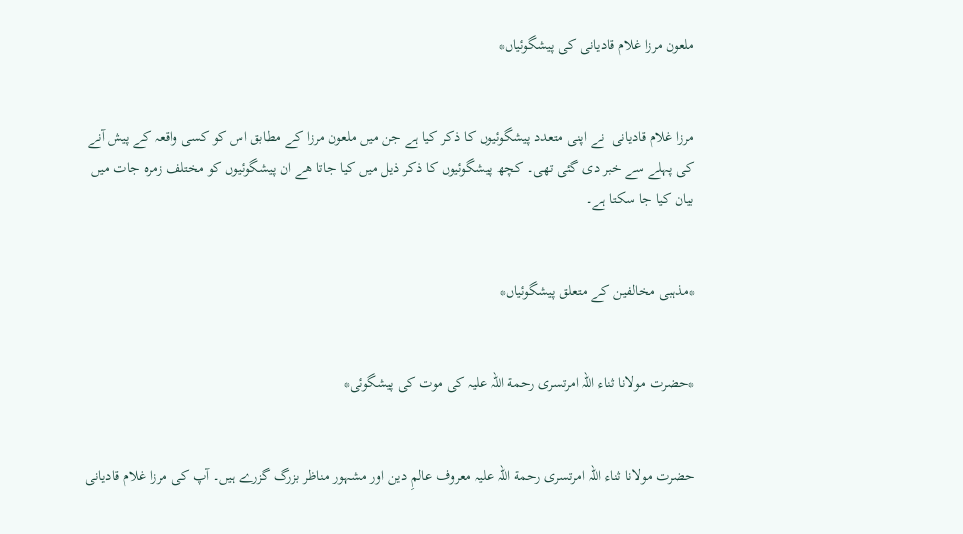ملعون مرزا غلام قادیانی کی پیشگوئیاں*


مرزا غلام قادیانی  نے اپنی متعدد پیشگوئیوں کا ذکر کیا ہے جن میں ملعون مرزا کے مطابق اس کو کسی واقعہ کے پیش آنے کی پہلے سے خبر دی گئی تھی۔ کچھ پیشگوئیوں کا ذکر ذیل میں کیا جاتا ھے ان پیشگوئیوں کو مختلف زمرہ جات میں بیان کیا جا سکتا ہے۔


*مذہبی مخالفین کے متعلق پیشگوئیاں*


*حضرت مولانا ثناء اللہ امرتسری رحمة اللہ علیہ کی موت کی پیشگوئی*


حضرت مولانا ثناء اللہ امرتسری رحمة اللہ علیہ معروف عالمِ دین اور مشہور مناظر بزرگ گزرے ہیں۔ آپ کی مرزا غلام قادیانی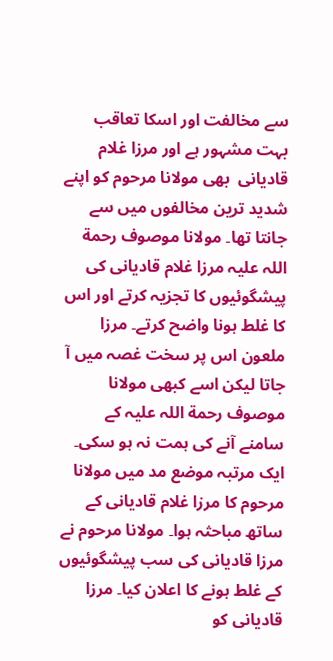سے مخالفت اور اسکا تعاقب بہت مشہور ہے اور مرزا غلام قادیانی  بھی مولانا مرحوم کو اپنے شدید ترین مخالفوں میں سے جانتا تھا۔ مولانا موصوف رحمة اللہ علیہ مرزا غلام قادیانی کی پیشگوئیوں کا تجزیہ کرتے اور اس کا غلط ہونا واضح کرتے۔ مرزا ملعون اس پر سخت غصہ میں آ جاتا لیکن اسے کبھی مولانا موصوف رحمة اللہ علیہ کے سامنے آنے کی ہمت نہ ہو سکی۔ ایک مرتبہ موضع مد میں مولانا مرحوم کا مرزا غلام قادیانی کے ساتھ مباحثہ ہوا۔ مولانا مرحوم نے مرزا قادیانی کی سب پیشگوئیوں کے غلط ہونے کا اعلان کیا۔ مرزا  قادیانی کو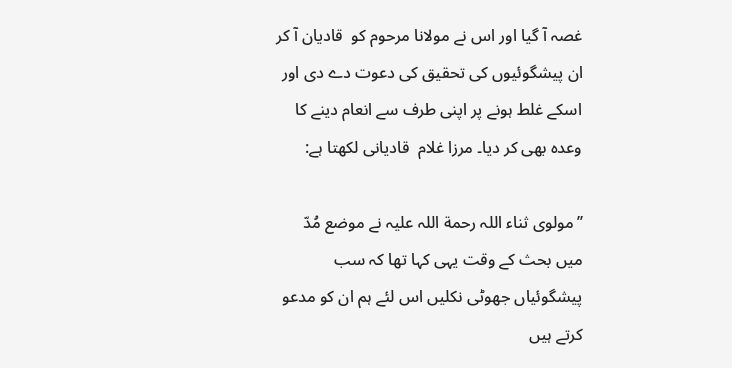غصہ آ گیا اور اس نے مولانا مرحوم کو  قادیان آ کر ان پیشگوئیوں کی تحقیق کی دعوت دے دی اور اسکے غلط ہونے پر اپنی طرف سے انعام دینے کا وعدہ بھی کر دیا۔ مرزا غلام  قادیانی لکھتا ہے:

’’مولوی ثناء اللہ رحمة اللہ علیہ نے موضع مُدّ میں بحث کے وقت یہی کہا تھا کہ سب پیشگوئیاں جھوٹی نکلیں اس لئے ہم ان کو مدعو کرتے ہیں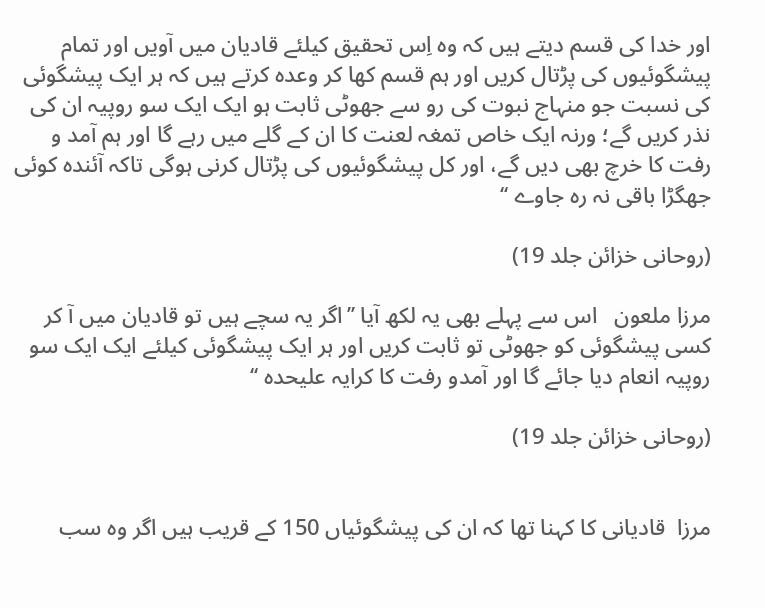اور خدا کی قسم دیتے ہیں کہ وہ اِس تحقیق کیلئے قادیان میں آویں اور تمام پیشگوئیوں کی پڑتال کریں اور ہم قسم کھا کر وعدہ کرتے ہیں کہ ہر ایک پیشگوئی کی نسبت جو منہاج نبوت کی رو سے جھوٹی ثابت ہو ایک ایک سو روپیہ ان کی نذر کریں گے؛ ورنہ ایک خاص تمغہ لعنت کا ان کے گلے میں رہے گا اور ہم آمد و رفت کا خرچ بھی دیں گے، اور کل پیشگوئیوں کی پڑتال کرنی ہوگی تاکہ آئندہ کوئی جھگڑا باقی نہ رہ جاوے ‘‘

(روحانی خزائن جلد 19)

مرزا ملعون   اس سے پہلے بھی یہ لکھ آیا ’’اگر یہ سچے ہیں تو قادیان میں آ کر کسی پیشگوئی کو جھوٹی تو ثابت کریں اور ہر ایک پیشگوئی کیلئے ایک ایک سو روپیہ انعام دیا جائے گا اور آمدو رفت کا کرایہ علیحدہ ‘‘

(روحانی خزائن جلد 19)


مرزا  قادیانی کا کہنا تھا کہ ان کی پیشگوئیاں 150 کے قریب ہیں اگر وہ سب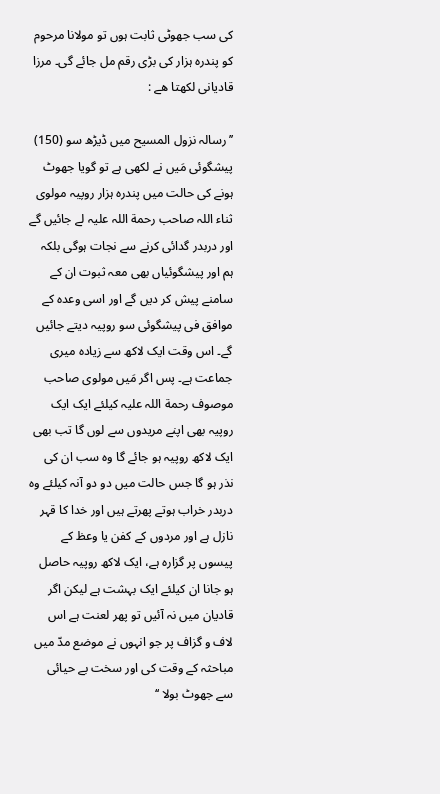کی سب جھوٹی ثابت ہوں تو مولانا مرحوم کو پندرہ ہزار کی بڑی رقم مل جائے گی۔ مرزا قادیانی لکھتا ھے :

’’ رسالہ نزول المسیح میں ڈیڑھ سو (150) پیشگوئی مَیں نے لکھی ہے تو گویا جھوٹ ہونے کی حالت میں پندرہ ہزار روپیہ مولوی ثناء اللہ صاحب رحمة اللہ علیہ لے جائیں گے اور دربدر گدائی کرنے سے نجات ہوگی بلکہ ہم اور پیشگوئیاں بھی معہ ثبوت ان کے سامنے پیش کر دیں گے اور اسی وعدہ کے موافق فی پیشگوئی سو روپیہ دیتے جائیں گے۔ اس وقت ایک لاکھ سے زیادہ میری جماعت ہے۔ پس اگر مَیں مولوی صاحب موصوف رحمة اللہ علیہ کیلئے ایک ایک روپیہ بھی اپنے مریدوں سے لوں گا تب بھی ایک لاکھ روپیہ ہو جائے گا وہ سب ان کی نذر ہو گا جس حالت میں دو دو آنہ کیلئے وہ دربدر خراب ہوتے پھرتے ہیں اور خدا کا قہر نازل ہے اور مردوں کے کفن یا وعظ کے پیسوں پر گزارہ ہے، ایک لاکھ روپیہ حاصل ہو جانا ان کیلئے ایک بہشت ہے لیکن اگر قادیان میں نہ آئیں تو پھر لعنت ہے اس لاف و گزاف پر جو انہوں نے موضع مدّ میں مباحثہ کے وقت کی اور سخت بے حیائی سے جھوٹ بولا ‘‘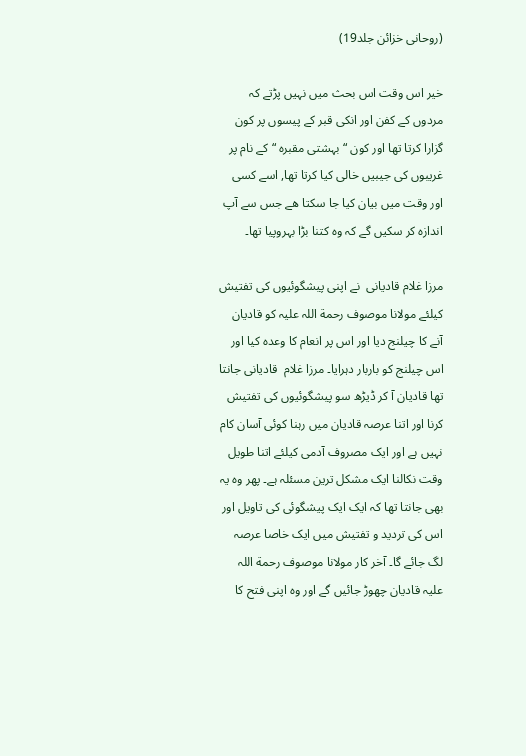(روحانی خزائن جلد19)

خیر اس وقت اس بحث میں نہیں پڑتے کہ مردوں کے کفن اور انکی قبر کے پیسوں پر کون گزارا کرتا تھا اور کون “بہشتی مقبرہ “کے نام پر غریبوں کی جیبیں خالی کیا کرتا تھا, اسے کسی اور وقت میں بیان کیا جا سکتا ھے جس سے آپ اندازہ کر سکیں گے کہ وہ کتنا بڑا بہروپیا تھا۔

مرزا غلام قادیانی  نے اپنی پیشگوئیوں کی تفتیش کیلئے مولانا موصوف رحمة اللہ علیہ کو قادیان آنے کا چیلنج دیا اور اس پر انعام کا وعدہ کیا اور اس چیلنج کو باربار دہرایا۔ مرزا غلام  قادیانی جانتا تھا قادیان آ کر ڈیڑھ سو پیشگوئیوں کی تفتیش کرنا اور اتنا عرصہ قادیان میں رہنا کوئی آسان کام نہیں ہے اور ایک مصروف آدمی کیلئے اتنا طویل وقت نکالنا ایک مشکل ترین مسئلہ ہے۔ پھر وہ یہ بھی جانتا تھا کہ ایک ایک پیشگوئی کی تاویل اور اس کی تردید و تفتیش میں ایک خاصا عرصہ لگ جائے گا۔ آخر کار مولانا موصوف رحمة اللہ علیہ قادیان چھوڑ جائیں گے اور وہ اپنی فتح کا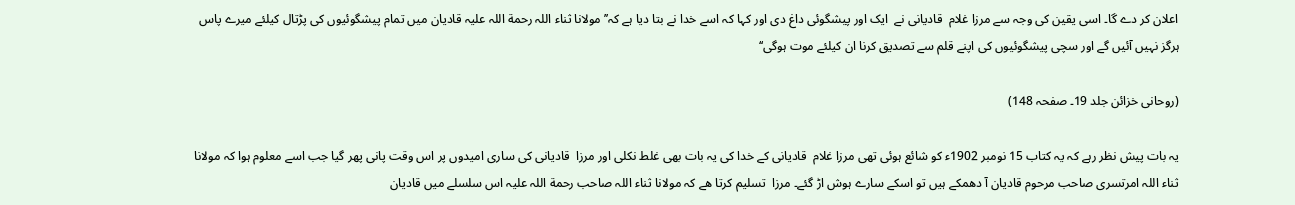اعلان کر دے گا۔ اسی یقین کی وجہ سے مرزا غلام  قادیانی نے  ایک اور پیشگوئی داغ دی اور کہا کہ اسے خدا نے بتا دیا ہے کہ’’ مولانا ثناء اللہ رحمة اللہ علیہ قادیان میں تمام پیشگوئیوں کی پڑتال کیلئے میرے پاس ہرگز نہیں آئیں گے اور سچی پیشگوئیوں کی اپنے قلم سے تصدیق کرنا ان کیلئے موت ہوگی‘‘

(روحانی خزائن جلد 19۔ صفحہ 148)

یہ بات پیش نظر رہے کہ یہ کتاب 15 نومبر 1902ء کو شائع ہوئی تھی مرزا غلام  قادیانی کے خدا کی یہ بات بھی غلط نکلی اور مرزا  قادیانی کی ساری امیدوں پر اس وقت پانی پھر گیا جب اسے معلوم ہوا کہ مولانا ثناء اللہ امرتسری صاحب مرحوم قادیان آ دھمکے ہیں تو اسکے سارے ہوش اڑ گئے۔ مرزا  تسلیم کرتا ھے کہ مولانا ثناء اللہ صاحب رحمة اللہ علیہ اس سلسلے میں قادیان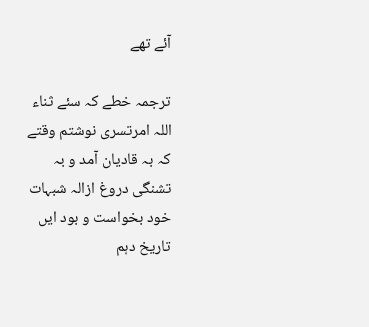آئے تھے

ترجمہ خطے کہ سئے ثناء اللہ امرتسری نوشتم وقتے کہ بہ قادیان آمد و بہ تشنگی دروغ ازالہ شبہات خود بخواست و بود ایں تاریخ دہم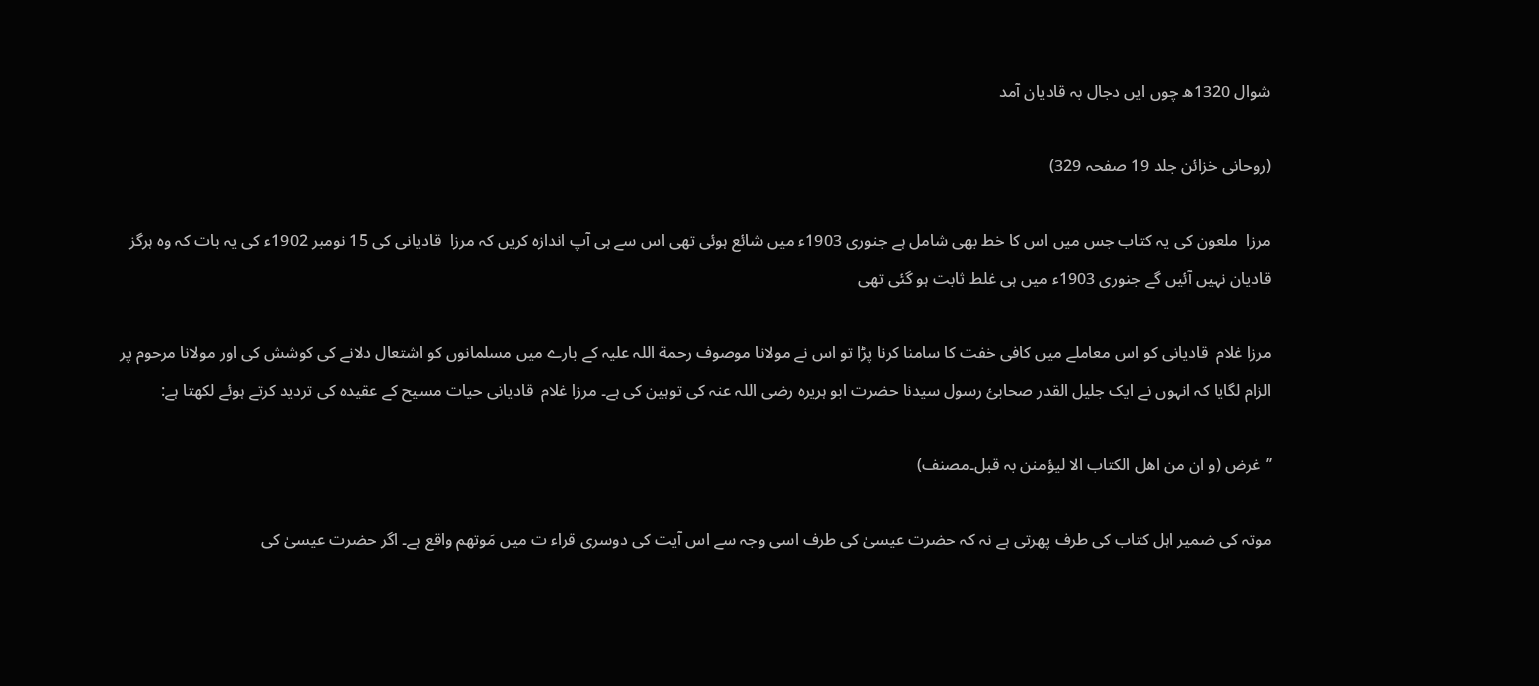شوال 1320ھ چوں ایں دجال بہ قادیان آمد

(روحانی خزائن جلد 19 صفحہ 329)

مرزا  ملعون کی یہ کتاب جس میں اس کا خط بھی شامل ہے جنوری 1903ء میں شائع ہوئی تھی اس سے ہی آپ اندازہ کریں کہ مرزا  قادیانی کی 15 نومبر 1902ء کی یہ بات کہ وہ ہرگز قادیان نہیں آئیں گے جنوری 1903ء میں ہی غلط ثابت ہو گئی تھی

مرزا غلام  قادیانی کو اس معاملے میں کافی خفت کا سامنا کرنا پڑا تو اس نے مولانا موصوف رحمة اللہ علیہ کے بارے میں مسلمانوں کو اشتعال دلانے کی کوشش کی اور مولانا مرحوم پر الزام لگایا کہ انہوں نے ایک جلیل القدر صحابئ رسول سیدنا حضرت ابو ہریرہ رضی اللہ عنہ کی توہین کی ہے۔ مرزا غلام  قادیانی حیات مسیح کے عقیدہ کی تردید کرتے ہوئے لکھتا ہے:

’’غرض (و ان من اھل الکتاب الا لیؤمنن بہ قبل۔مصنف)

موتہ کی ضمیر اہل کتاب کی طرف پھرتی ہے نہ کہ حضرت عیسیٰ کی طرف اسی وجہ سے اس آیت کی دوسری قراء ت میں مَوتھم واقع ہے۔ اگر حضرت عیسیٰ کی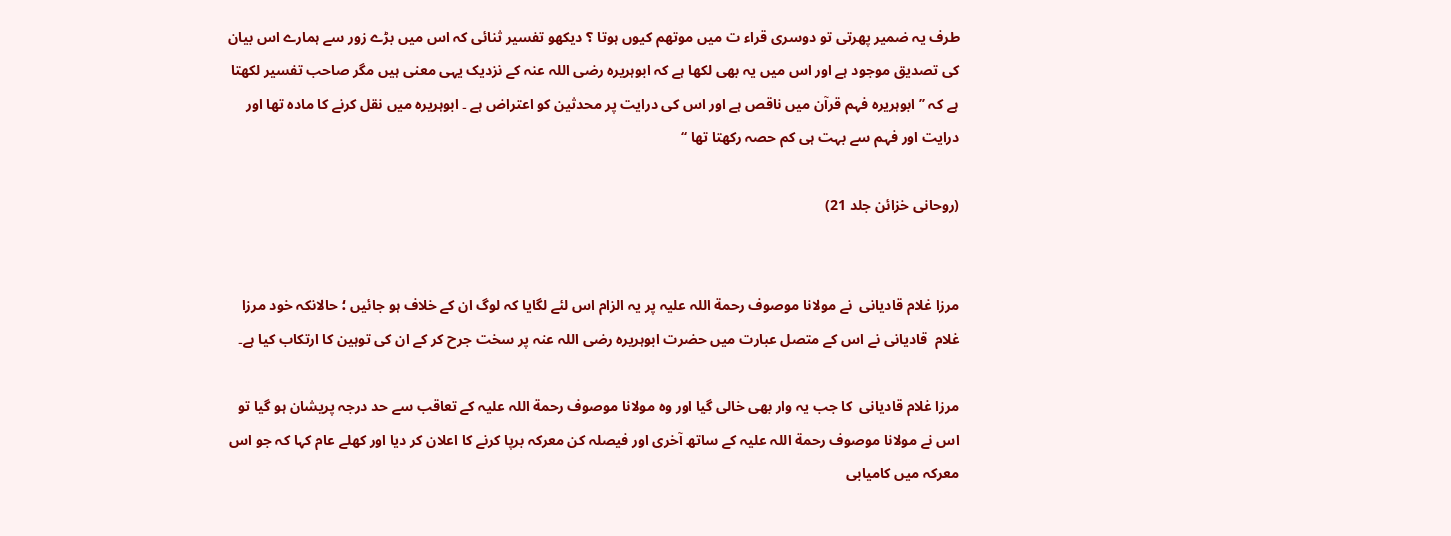طرف یہ ضمیر پھرتی تو دوسری قراء ت میں موتھم کیوں ہوتا ؟ دیکھو تفسیر ثنائی کہ اس میں بڑے زور سے ہمارے اس بیان کی تصدیق موجود ہے اور اس میں یہ بھی لکھا ہے کہ ابوہریرہ رضی اللہ عنہ کے نزدیک یہی معنی ہیں مگر صاحب تفسیر لکھتا ہے کہ ’’ ابوہریرہ فہم قرآن میں ناقص ہے اور اس کی درایت پر محدثین کو اعتراض ہے ۔ ابوہریرہ میں نقل کرنے کا مادہ تھا اور درایت اور فہم سے بہت ہی کم حصہ رکھتا تھا ‘‘

(روحانی خزائن جلد 21)


مرزا غلام قادیانی  نے مولانا موصوف رحمة اللہ علیہ پر یہ الزام اس لئے لگایا کہ لوگ ان کے خلاف ہو جائیں ؛ حالانکہ خود مرزا غلام  قادیانی نے اس کے متصل عبارت میں حضرت ابوہریرہ رضی اللہ عنہ پر سخت جرح کر کے ان کی توہین کا ارتکاب کیا ہے۔

مرزا غلام قادیانی  کا جب یہ وار بھی خالی گیا اور وہ مولانا موصوف رحمة اللہ علیہ کے تعاقب سے حد درجہ پریشان ہو گیا تو اس نے مولانا موصوف رحمة اللہ علیہ کے ساتھ آخری اور فیصلہ کن معرکہ برپا کرنے کا اعلان کر دیا اور کھلے عام کہا کہ جو اس معرکہ میں کامیابی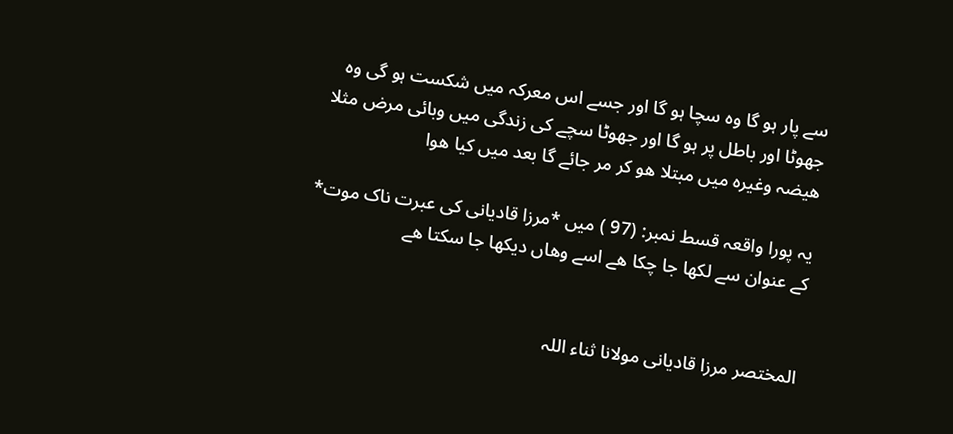سے پار ہو گا وہ سچا ہو گا اور جسے اس معرکہ میں شکست ہو گی وہ جھوٹا اور باطل پر ہو گا اور جھوٹا سچے کی زندگی میں وبائی مرض مثلا ھیضہ وغیرہ میں مبتلا ھو کر مر جائے گا بعد میں کیا ھوا

یہ پورا واقعہ قسط نمبر: (97 ) میں *مرزا قادیانی کی عبرت ناک موت* کے عنوان سے لکھا جا چکا ھے اسے وھاں دیکھا جا سکتا ھے


المختصر مرزا قادیانی مولانا ثناء اللہ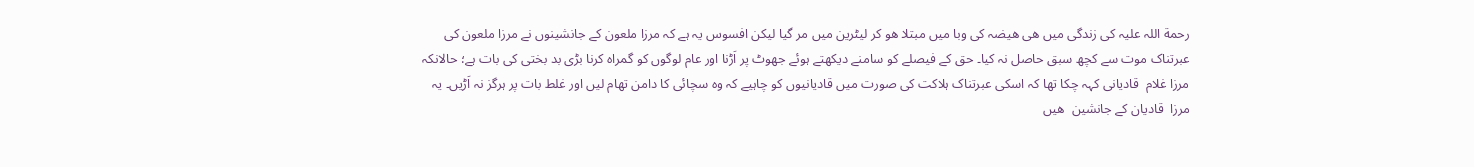رحمة اللہ علیہ کی زندگی میں ھی ھیضہ کی وبا میں مبتلا ھو کر لیٹرین میں مر گیا لیکن افسوس یہ ہے کہ مرزا ملعون کے جانشینوں نے مرزا ملعون کی عبرتناک موت سے کچھ سبق حاصل نہ کیا۔ حق کے فیصلے کو سامنے دیکھتے ہوئے جھوٹ پر اَڑنا اور عام لوگوں کو گمراہ کرنا بڑی بد بختی کی بات ہے؛ حالانکہ مرزا غلام  قادیانی کہہ چکا تھا کہ اسکی عبرتناک ہلاکت کی صورت میں قادیانیوں کو چاہیے کہ وہ سچائی کا دامن تھام لیں اور غلط بات پر ہرگز نہ اَڑیں۔ یہ مرزا  قادیان کے جانشین  ھیں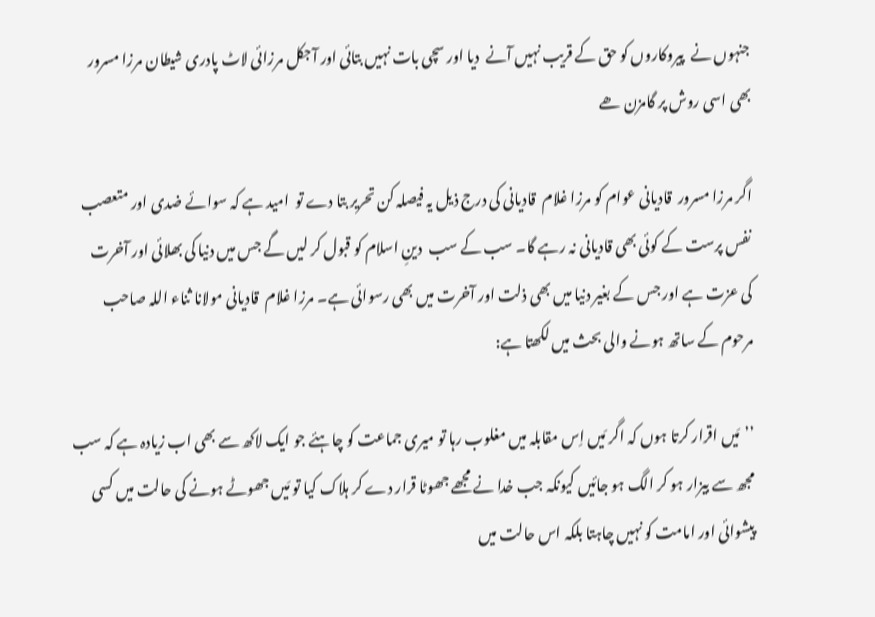جنہوں نے  پیروکاروں کو حق کے قریب نہیں آنے  دیا اور سچی بات نہیں بتائی اور آجکل مرزائی لاٹ پادری شیطان مرزا مسرور بھی اسی روش پر گامزن ھے

اگر مرزا مسرور  قادیانی عوام کو مرزا غلام  قادیانی کی درج ذیل یہ فیصلہ کن تحریر بتا دے تو  امید ہے کہ سوائے ضدی اور متعصب نفس پرست کے کوئی بھی قادیانی نہ رہے گا۔ سب کے سب  دینِ اسلام کو قبول کر لیں گے جس میں دنیا کی بھلائی اور آخرت کی عزت ہے اور جس کے بغیر دنیا میں بھی ذلت اور آخرت میں بھی رسوائی ہے۔ مرزا غلام  قادیانی مولانا ثناء اللہ صاحب مرحوم کے ساتھ ہونے والی بحث میں لکھتا ہے:

’’مَیں اقرار کرتا ہوں کہ اگر مَیں اِس مقابلہ میں مغلوب رہا تو میری جماعت کو چاہئے جو ایک لاکھ سے بھی اب زیادہ ہے کہ سب مجھ سے بیزار ہو کر الگ ہو جائیں کیونکہ جب خدا نے مجھے جھوٹا قرار دے کر ہلاک کیا تو مَیں جھوٹے ہونے کی حالت میں کسی پیشوائی اور امامت کو نہیں چاہتا بلکہ اس حالت میں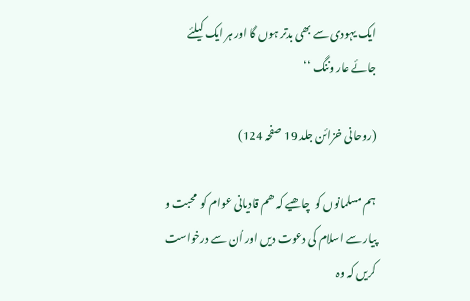ایک یہودی سے بھی بدتر ہوں گا اور ہر ایک کیلئے جائے عار وننگ ‘‘

(روحانی خزائن جلد 19 صفحہ 124)

ہم مسلمانوں کو  چاھیے کہ ھم قادیانی عوام کو  محبت و پیار سے اسلام کی دعوت دیں اور اُن سے درخواست کریں کہ وہ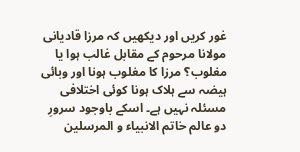غور کریں اور دیکھیں کہ مرزا قادیانی مولانا مرحوم کے مقابل غالب ہوا یا مغلوب؟ مرزا کا مغلوب ہونا اور وبائی ہیضہ سے ہلاک ہونا کوئی اختلافی مسئلہ نہیں ہے۔ اسکے باوجود سرورِ دو عالم خاتم الانبیاء و المرسلین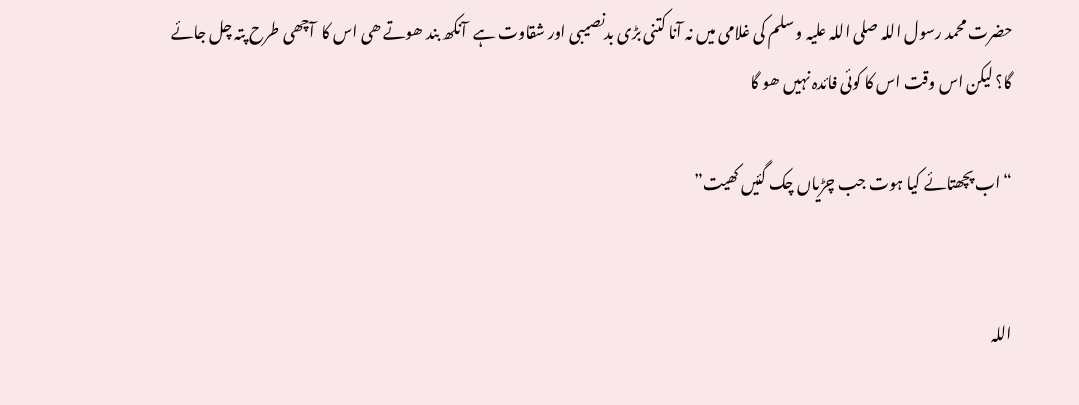حضرت محمد رسول اللہ صلی اللہ علیہ و سلم کی غلامی میں نہ آنا کتنی بڑی بدنصیبی اور شقاوت ہے  آنکھ بند ھوتے ھی اس کا  آچھی طرح پتہ چل جائے گا؟ لیکن اس وقت اس کا کوئی فائدہ نہیں ھو گا

“اب پچھتائے کیا ہوت جب چڑیاں چک گئیں کھیت”


اللہ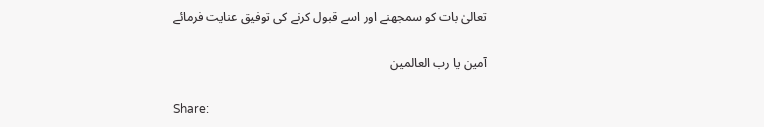تعالیٰ بات کو سمجھنے اور اسے قبول کرنے کی توفیق عنایت فرمائے

آمین یا رب العالمین

Share: